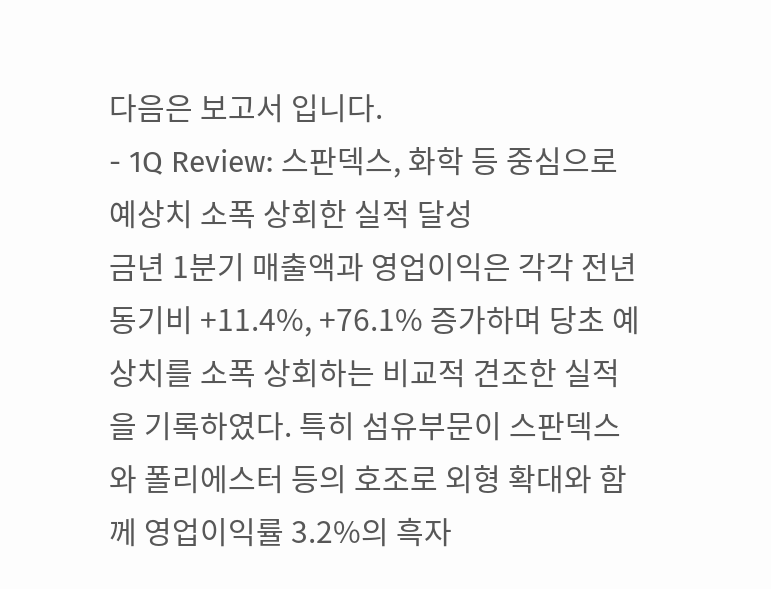다음은 보고서 입니다.
- 1Q Review: 스판덱스, 화학 등 중심으로 예상치 소폭 상회한 실적 달성
금년 1분기 매출액과 영업이익은 각각 전년동기비 +11.4%, +76.1% 증가하며 당초 예상치를 소폭 상회하는 비교적 견조한 실적을 기록하였다. 특히 섬유부문이 스판덱스와 폴리에스터 등의 호조로 외형 확대와 함께 영업이익률 3.2%의 흑자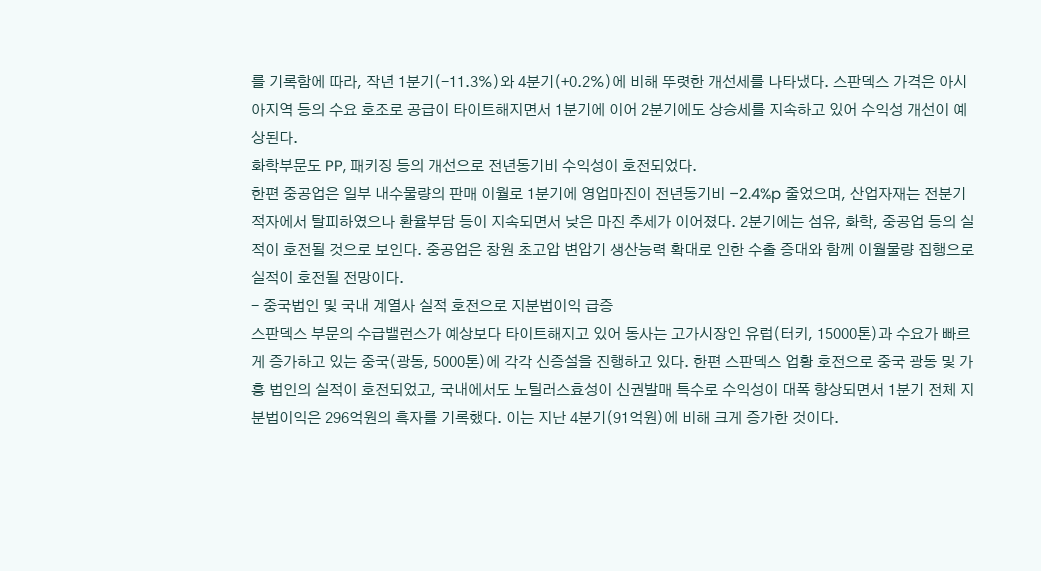를 기록함에 따라, 작년 1분기(-11.3%)와 4분기(+0.2%)에 비해 뚜렷한 개선세를 나타냈다. 스판덱스 가격은 아시아지역 등의 수요 호조로 공급이 타이트해지면서 1분기에 이어 2분기에도 상승세를 지속하고 있어 수익성 개선이 예상된다.
화학부문도 PP, 패키징 등의 개선으로 전년동기비 수익성이 호전되었다.
한편 중공업은 일부 내수물량의 판매 이월로 1분기에 영업마진이 전년동기비 –2.4%p 줄었으며, 산업자재는 전분기 적자에서 탈피하였으나 환율부담 등이 지속되면서 낮은 마진 추세가 이어졌다. 2분기에는 섬유, 화학, 중공업 등의 실적이 호전될 것으로 보인다. 중공업은 창원 초고압 변압기 생산능력 확대로 인한 수출 증대와 함께 이월물량 집행으로 실적이 호전될 전망이다.
- 중국법인 및 국내 계열사 실적 호전으로 지분법이익 급증
스판덱스 부문의 수급밸런스가 예상보다 타이트해지고 있어 동사는 고가시장인 유럽(터키, 15000톤)과 수요가 빠르게 증가하고 있는 중국(광동, 5000톤)에 각각 신증설을 진행하고 있다. 한편 스판덱스 업황 호전으로 중국 광동 및 가흥 법인의 실적이 호전되었고, 국내에서도 노틸러스효성이 신권발매 특수로 수익성이 대폭 향상되면서 1분기 전체 지분법이익은 296억원의 흑자를 기록했다. 이는 지난 4분기(91억원)에 비해 크게 증가한 것이다.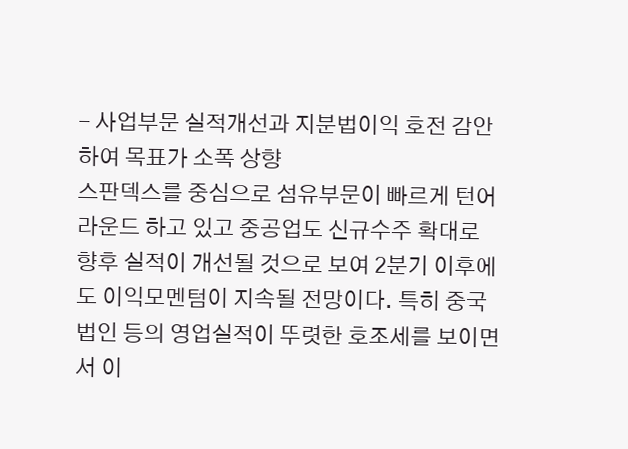- 사업부문 실적개선과 지분법이익 호전 감안하여 목표가 소폭 상향
스판덱스를 중심으로 섬유부문이 빠르게 턴어라운드 하고 있고 중공업도 신규수주 확대로 향후 실적이 개선될 것으로 보여 2분기 이후에도 이익모멘텀이 지속될 전망이다. 특히 중국법인 등의 영업실적이 뚜렷한 호조세를 보이면서 이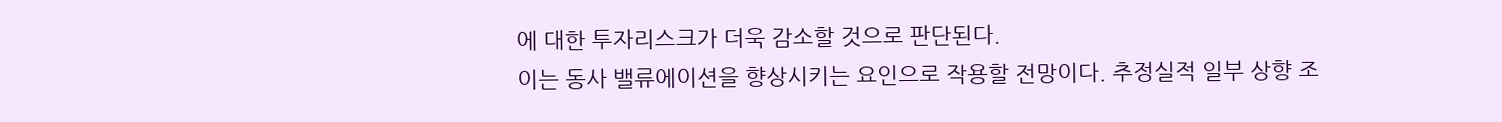에 대한 투자리스크가 더욱 감소할 것으로 판단된다.
이는 동사 밸류에이션을 향상시키는 요인으로 작용할 전망이다. 추정실적 일부 상향 조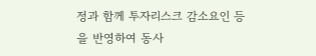정과 함께 투자리스크 감소요인 등을 반영하여 동사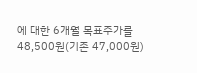에 대한 6개월 목표주가를 48,500원(기존 47,000원)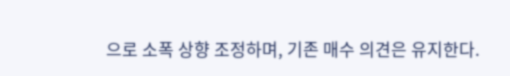으로 소폭 상향 조정하며, 기존 매수 의견은 유지한다.